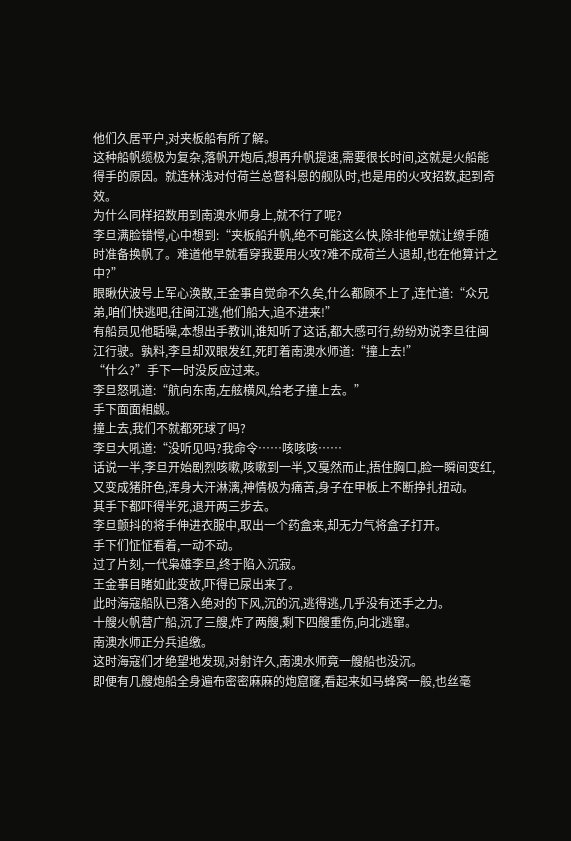他们久居平户,对夹板船有所了解。
这种船帆缆极为复杂,落帆开炮后,想再升帆提速,需要很长时间,这就是火船能得手的原因。就连林浅对付荷兰总督科恩的舰队时,也是用的火攻招数,起到奇效。
为什么同样招数用到南澳水师身上,就不行了呢?
李旦满脸错愕,心中想到:“夹板船升帆,绝不可能这么快,除非他早就让缭手随时准备换帆了。难道他早就看穿我要用火攻?难不成荷兰人退却,也在他算计之中?”
眼瞅伏波号上军心涣散,王金事自觉命不久矣,什么都顾不上了,连忙道:“众兄弟,咱们快逃吧,往闽江逃,他们船大,追不进来!”
有船员见他聒噪,本想出手教训,谁知听了这话,都大感可行,纷纷劝说李旦往闽江行驶。孰料,李旦却双眼发红,死盯着南澳水师道:“撞上去!”
“什么?”手下一时没反应过来。
李旦怒吼道:“航向东南,左舷横风,给老子撞上去。”
手下面面相觑。
撞上去,我们不就都死球了吗?
李旦大吼道:“没听见吗?我命令……咳咳咳……
话说一半,李旦开始剧烈咳嗽,咳嗽到一半,又戛然而止,捂住胸口,脸一瞬间变红,又变成猪肝色,浑身大汗淋漓,神情极为痛苦,身子在甲板上不断挣扎扭动。
其手下都吓得半死,退开两三步去。
李旦颤抖的将手伸进衣服中,取出一个药盒来,却无力气将盒子打开。
手下们怔怔看着,一动不动。
过了片刻,一代枭雄李旦,终于陷入沉寂。
王金事目睹如此变故,吓得已尿出来了。
此时海寇船队已落入绝对的下风,沉的沉,逃得逃,几乎没有还手之力。
十艘火帆营广船,沉了三艘,炸了两艘,剩下四艘重伤,向北逃窜。
南澳水师正分兵追缴。
这时海寇们才绝望地发现,对射许久,南澳水师竟一艘船也没沉。
即便有几艘炮船全身遍布密密麻麻的炮窟窿,看起来如马蜂窝一般,也丝毫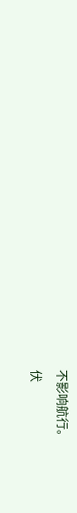不影响航行。
伏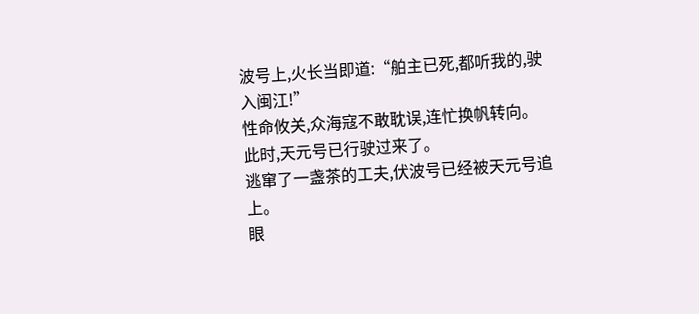波号上,火长当即道:“舶主已死,都听我的,驶入闽江!”
性命攸关,众海寇不敢耽误,连忙换帆转向。
此时,天元号已行驶过来了。
逃窜了一盏茶的工夫,伏波号已经被天元号追上。
眼